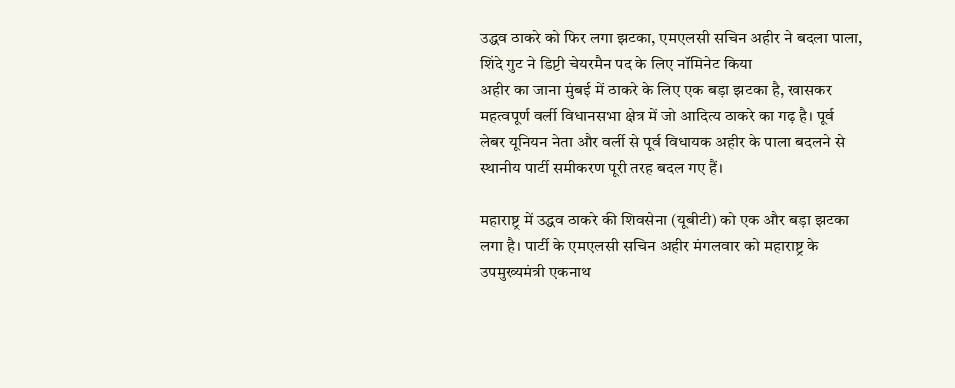उद्धव ठाकरे को फिर लगा झटका, एमएलसी सचिन अहीर ने बदला पाला, शिंदे गुट ने डिप्टी चेयरमैन पद के लिए नॉमिनेट किया
अहीर का जाना मुंबई में ठाकरे के लिए एक बड़ा झटका है, खासकर महत्वपूर्ण वर्ली विधानसभा क्षेत्र में जो आदित्य ठाकरे का गढ़ है। पूर्व लेबर यूनियन नेता और वर्ली से पूर्व विधायक अहीर के पाला बदलने से स्थानीय पार्टी समीकरण पूरी तरह बदल गए हैं।

महाराष्ट्र में उद्धव ठाकरे की शिवसेना (यूबीटी) को एक और बड़ा झटका लगा है। पार्टी के एमएलसी सचिन अहीर मंगलवार को महाराष्ट्र के उपमुख्यमंत्री एकनाथ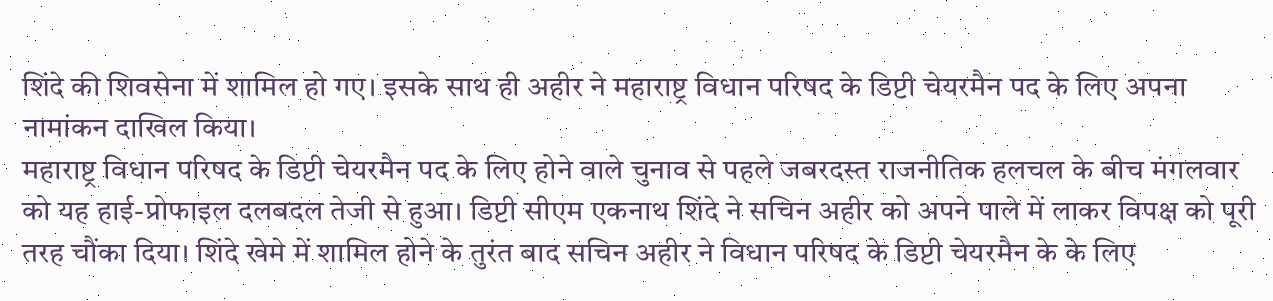शिंदे की शिवसेना में शामिल हो गए। इसके साथ ही अहीर ने महाराष्ट्र विधान परिषद के डिप्टी चेयरमैन पद के लिए अपना नामांकन दाखिल किया।
महाराष्ट्र विधान परिषद के डिप्टी चेयरमैन पद के लिए होने वाले चुनाव से पहले जबरदस्त राजनीतिक हलचल के बीच मंगलवार को यह हाई-प्रोफाइल दलबदल तेजी से हुआ। डिप्टी सीएम एकनाथ शिंदे ने सचिन अहीर को अपने पाले में लाकर विपक्ष को पूरी तरह चौंका दिया। शिंदे खेमे में शामिल होने के तुरंत बाद सचिन अहीर ने विधान परिषद के डिप्टी चेयरमैन के के लिए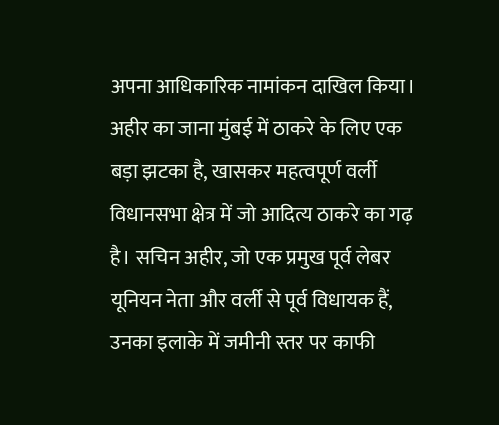अपना आधिकारिक नामांकन दाखिल किया।
अहीर का जाना मुंबई में ठाकरे के लिए एक बड़ा झटका है, खासकर महत्वपूर्ण वर्ली विधानसभा क्षेत्र में जो आदित्य ठाकरे का गढ़ है। सचिन अहीर, जो एक प्रमुख पूर्व लेबर यूनियन नेता और वर्ली से पूर्व विधायक हैं, उनका इलाके में जमीनी स्तर पर काफी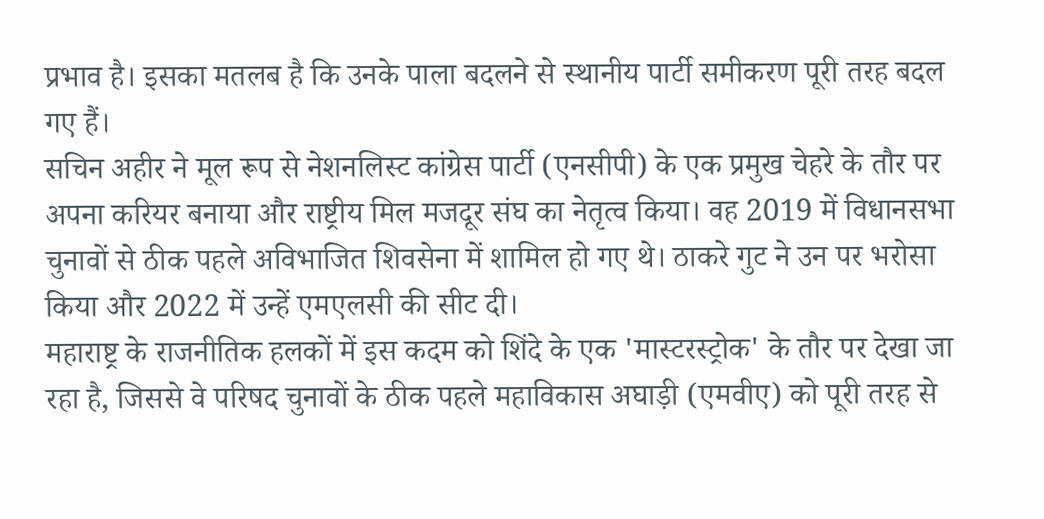प्रभाव है। इसका मतलब है कि उनके पाला बदलने से स्थानीय पार्टी समीकरण पूरी तरह बदल गए हैं।
सचिन अहीर ने मूल रूप से नेशनलिस्ट कांग्रेस पार्टी (एनसीपी) के एक प्रमुख चेहरे के तौर पर अपना करियर बनाया और राष्ट्रीय मिल मजदूर संघ का नेतृत्व किया। वह 2019 में विधानसभा चुनावों से ठीक पहले अविभाजित शिवसेना में शामिल हो गए थे। ठाकरे गुट ने उन पर भरोसा किया और 2022 में उन्हें एमएलसी की सीट दी।
महाराष्ट्र के राजनीतिक हलकों में इस कदम को शिंदे के एक 'मास्टरस्ट्रोक' के तौर पर देखा जा रहा है, जिससे वे परिषद चुनावों के ठीक पहले महाविकास अघाड़ी (एमवीए) को पूरी तरह से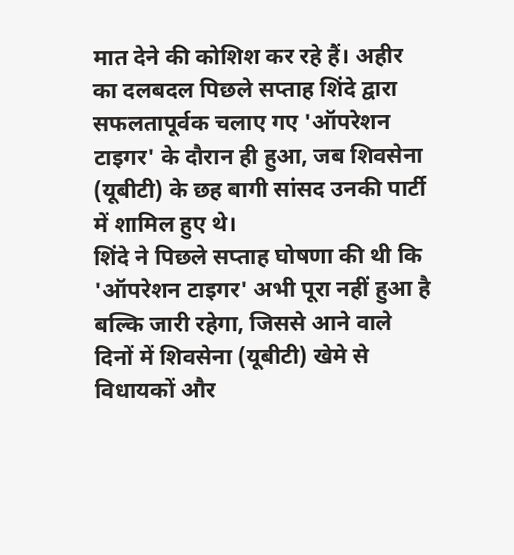मात देने की कोशिश कर रहे हैं। अहीर का दलबदल पिछले सप्ताह शिंदे द्वारा सफलतापूर्वक चलाए गए 'ऑपरेशन टाइगर' के दौरान ही हुआ, जब शिवसेना (यूबीटी) के छह बागी सांसद उनकी पार्टी में शामिल हुए थे।
शिंदे ने पिछले सप्ताह घोषणा की थी कि 'ऑपरेशन टाइगर' अभी पूरा नहीं हुआ है बल्कि जारी रहेगा, जिससे आने वाले दिनों में शिवसेना (यूबीटी) खेमे से विधायकों और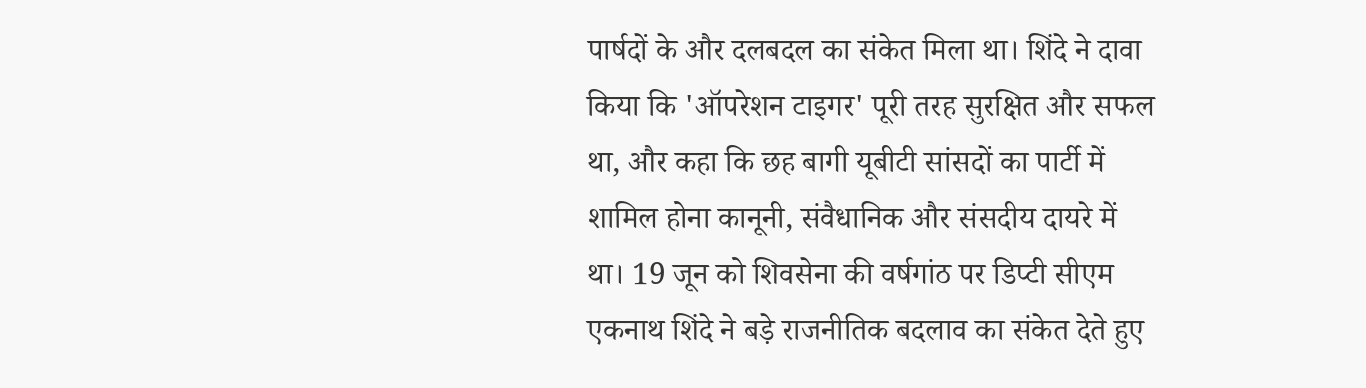पार्षदों के और दलबदल का संकेत मिला था। शिंदे ने दावा किया कि 'ऑपरेशन टाइगर' पूरी तरह सुरक्षित और सफल था, और कहा कि छह बागी यूबीटी सांसदों का पार्टी में शामिल होना कानूनी, संवैधानिक और संसदीय दायरे में था। 19 जून को शिवसेना की वर्षगांठ पर डिप्टी सीएम एकनाथ शिंदे ने बड़े राजनीतिक बदलाव का संकेत देते हुए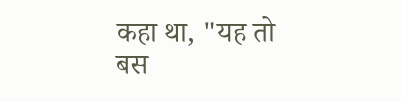कहा था, "यह तो बस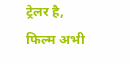ट्रेलर है, फिल्म अभी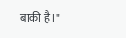बाकी है।"